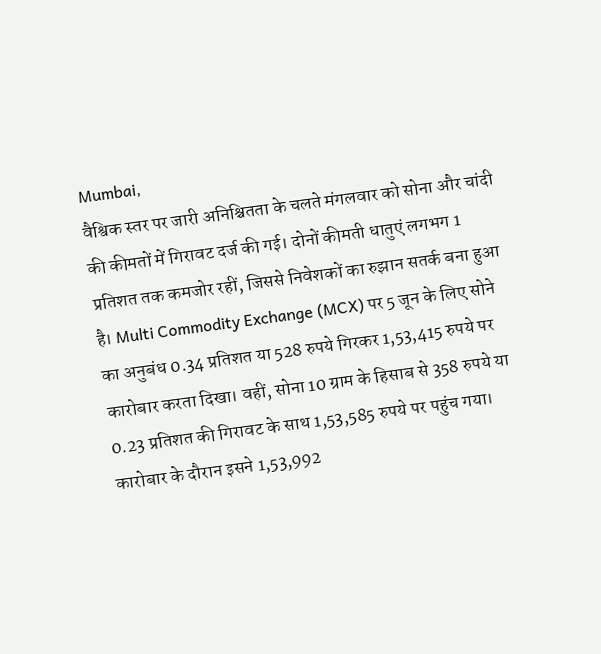Mumbai,
वैश्विक स्तर पर जारी अनिश्चितता के चलते मंगलवार को सोना और चांदी की कीमतों में गिरावट दर्ज की गई। दोनों कीमती धातुएं लगभग 1 प्रतिशत तक कमजोर रहीं, जिससे निवेशकों का रुझान सतर्क बना हुआ है। Multi Commodity Exchange (MCX) पर 5 जून के लिए सोने का अनुबंध 0.34 प्रतिशत या 528 रुपये गिरकर 1,53,415 रुपये पर कारोबार करता दिखा। वहीं, सोना 10 ग्राम के हिसाब से 358 रुपये या 0.23 प्रतिशत की गिरावट के साथ 1,53,585 रुपये पर पहुंच गया। कारोबार के दौरान इसने 1,53,992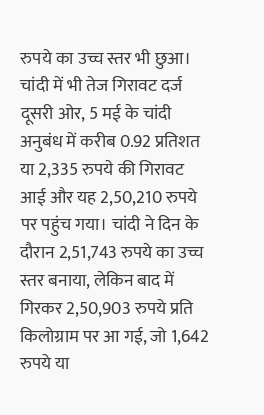रुपये का उच्च स्तर भी छुआ।
चांदी में भी तेज गिरावट दर्ज
दूसरी ओर, 5 मई के चांदी अनुबंध में करीब 0.92 प्रतिशत या 2,335 रुपये की गिरावट आई और यह 2,50,210 रुपये पर पहुंच गया। चांदी ने दिन के दौरान 2,51,743 रुपये का उच्च स्तर बनाया, लेकिन बाद में गिरकर 2,50,903 रुपये प्रति किलोग्राम पर आ गई, जो 1,642 रुपये या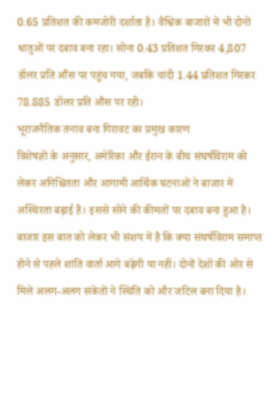0.65 प्रतिशत की कमजोरी दर्शाता है। वैश्विक बाजारों में भी दोनों धातुओं पर दबाव बना रहा। सोना 0.43 प्रतिशत गिरकर 4,807 डॉलर प्रति औंस पर पहुंच गया, जबकि चांदी 1.44 प्रतिशत गिरकर 78.885 डॉलर प्रति औंस पर रही।
भूराजनैतिक तनाव बना गिरावट का प्रमुख कारण
विशेषज्ञों के अनुसार, अमेरिका और ईरान के बीच संघर्षविराम को लेकर अनिश्चितता और आगामी आर्थिक घटनाओं ने बाजार में अस्थिरता बढ़ाई है। इससे सोने की कीमतों पर दबाव बना हुआ है। बाजार इस बात को लेकर भी संशय में है कि क्या संघर्षविराम समाप्त होने से पहले शांति वार्ता आगे बढ़ेगी या नहीं। दोनों देशों की ओर से मिले अलग-अलग संकेतों ने स्थिति को और जटिल बना दिया है।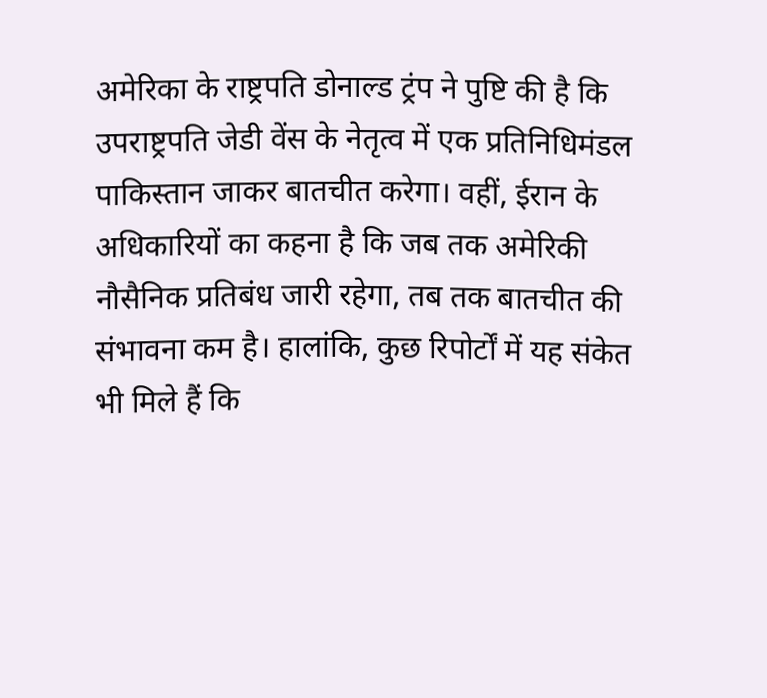अमेरिका के राष्ट्रपति डोनाल्ड ट्रंप ने पुष्टि की है कि उपराष्ट्रपति जेडी वेंस के नेतृत्व में एक प्रतिनिधिमंडल पाकिस्तान जाकर बातचीत करेगा। वहीं, ईरान के अधिकारियों का कहना है कि जब तक अमेरिकी नौसैनिक प्रतिबंध जारी रहेगा, तब तक बातचीत की संभावना कम है। हालांकि, कुछ रिपोर्टों में यह संकेत भी मिले हैं कि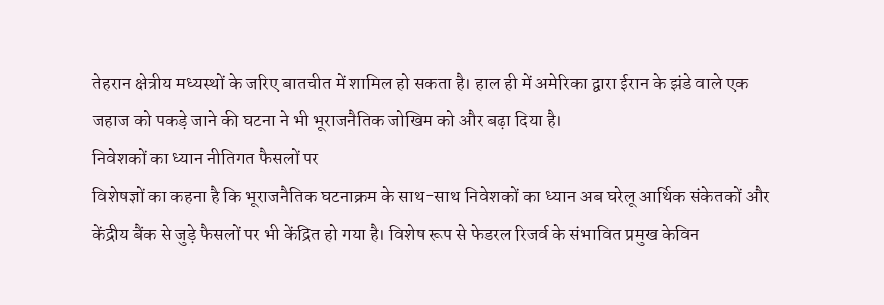तेहरान क्षेत्रीय मध्यस्थों के जरिए बातचीत में शामिल हो सकता है। हाल ही में अमेरिका द्वारा ईरान के झंडे वाले एक जहाज को पकड़े जाने की घटना ने भी भूराजनैतिक जोखिम को और बढ़ा दिया है।
निवेशकों का ध्यान नीतिगत फैसलों पर
विशेषज्ञों का कहना है कि भूराजनैतिक घटनाक्रम के साथ-साथ निवेशकों का ध्यान अब घरेलू आर्थिक संकेतकों और केंद्रीय बैंक से जुड़े फैसलों पर भी केंद्रित हो गया है। विशेष रूप से फेडरल रिजर्व के संभावित प्रमुख केविन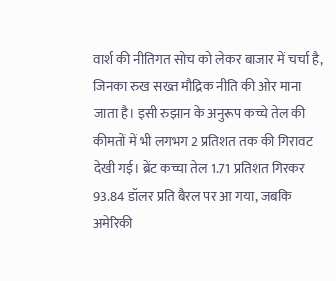वार्श की नीतिगत सोच को लेकर बाजार में चर्चा है, जिनका रुख सख्त मौद्रिक नीति की ओर माना जाता है। इसी रुझान के अनुरूप कच्चे तेल की कीमतों में भी लगभग 2 प्रतिशत तक की गिरावट देखी गई। ब्रेंट कच्चा तेल 1.71 प्रतिशत गिरकर 93.84 डॉलर प्रति बैरल पर आ गया, जबकि अमेरिकी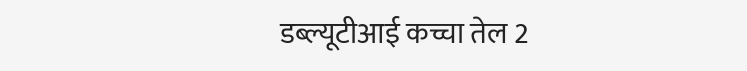डब्ल्यूटीआई कच्चा तेल 2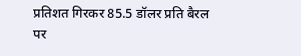प्रतिशत गिरकर 85.5 डॉलर प्रति बैरल पर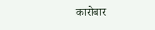कारोबार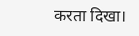करता दिखा।